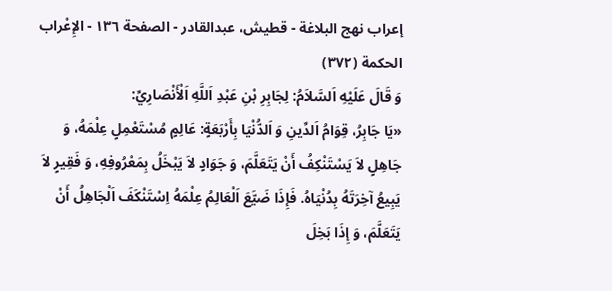إعراب نهج البلاغة - قطیش، عبدالقادر - الصفحة ١٣٦ - الإِعْراب
الحكمة (٣٧٢)
وَ قَالَ عَلَيْهِ اَلسَّلاَمُ: لِجَابِرِ بْنِ عَبْدِ اَللَّهِ اَلْأَنْصَارِيِّ:
«يَا جَابِرُ، قِوَامُ اَلدِّينِ وَ اَلدُّنْيَا بِأَرْبَعَةٍ: عَالِمٍ مُسْتَعْمِلٍ عِلْمَهُ، وَ جَاهِلٍ لاَ يَسْتَنْكِفُ أَنْ يَتَعَلَّمَ، وَ جَوَادٍ لاَ يَبْخَلُ بِمَعْرُوفِهِ، وَ فَقِيرٍ لاَ يَبِيعُ آخِرَتَهُ بِدُنْيَاهُ. فَإِذَا ضَيَّعَ اَلْعَالِمُ عِلْمَهُ اِسْتَنْكَفَ اَلْجَاهِلُ أَنْ يَتَعَلَّمَ، وَ إِذَا بَخِلَ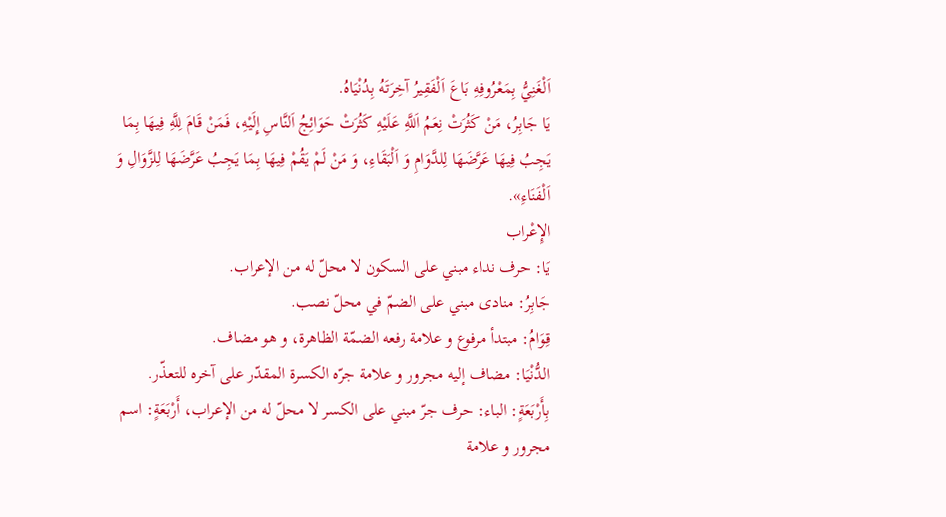اَلْغَنِيُّ بِمَعْرُوفِهِ بَاعَ اَلْفَقِيرُ آخِرَتَهُ بِدُنْيَاهُ.
يَا جَابِرُ، مَنْ كَثُرَتْ نِعَمُ اَللَّهِ عَلَيْهِ كَثُرَتْ حَوَائِجُ اَلنَّاسِ إِلَيْهِ، فَمَنْ قَامَ لِلَّهِ فِيهَا بِمَا يَجِبُ فِيهَا عَرَّضَهَا لِلدَّوَامِ وَ اَلْبَقَاءِ، وَ مَنْ لَمْ يَقُمْ فِيهَا بِمَا يَجِبُ عَرَّضَهَا لِلزَّوَالِ وَ اَلْفَنَاءِ».
الإِعْراب
يَا: حرف نداء مبني على السكون لا محلّ له من الإعراب.
جَابِرُ: منادى مبني على الضمّ في محلّ نصب.
قِوَامُ: مبتدأ مرفوع و علامة رفعه الضمّة الظاهرة، و هو مضاف.
الدُّنْيَا: مضاف إليه مجرور و علامة جرّه الكسرة المقدّر على آخره للتعذّر.
بِأَرْبَعَةٍ: الباء: حرف جرّ مبني على الكسر لا محلّ له من الإعراب، أَرْبَعَةٍ: اسم مجرور و علامة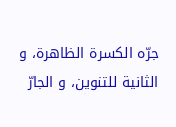جرّه الكسرة الظاهرة، و الثانية للتنوين، و الجارّ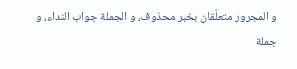و المجرور متعلّقان بخبر محذوف، و الجملة جواب النداء، و جملة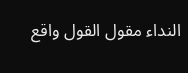النداء مقول القول واقع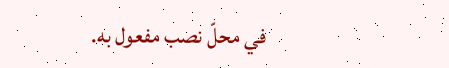في محلّ نصب مفعول به.